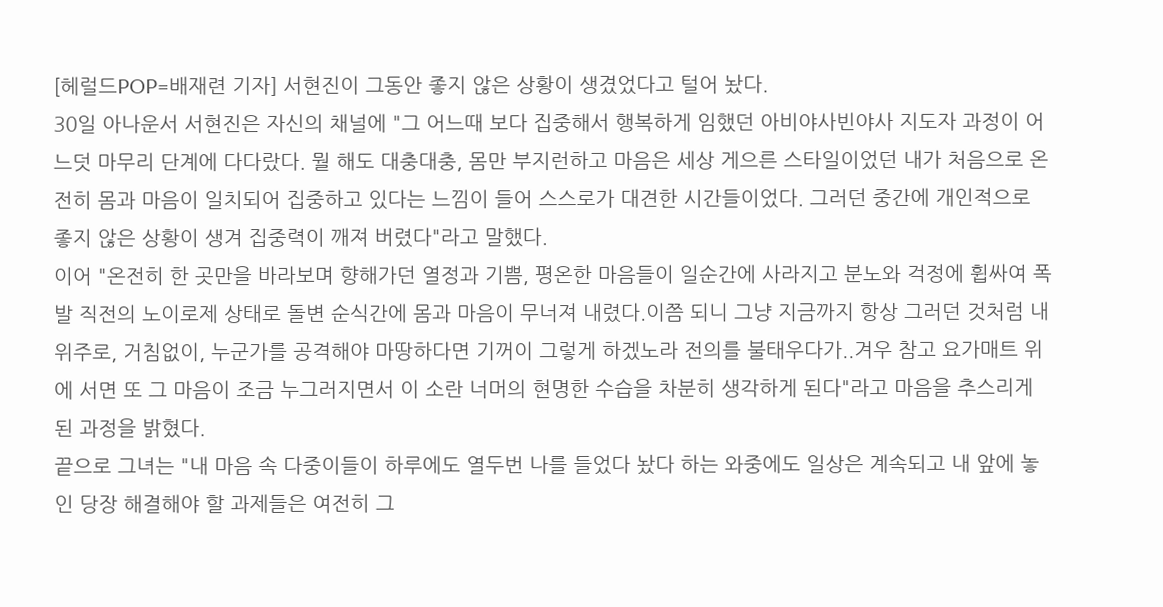[헤럴드POP=배재련 기자] 서현진이 그동안 좋지 않은 상황이 생겼었다고 털어 놨다.
30일 아나운서 서현진은 자신의 채널에 "그 어느때 보다 집중해서 행복하게 임했던 아비야사빈야사 지도자 과정이 어느덧 마무리 단계에 다다랐다. 뭘 해도 대충대충, 몸만 부지런하고 마음은 세상 게으른 스타일이었던 내가 처음으로 온전히 몸과 마음이 일치되어 집중하고 있다는 느낌이 들어 스스로가 대견한 시간들이었다. 그러던 중간에 개인적으로 좋지 않은 상황이 생겨 집중력이 깨져 버렸다"라고 말했다.
이어 "온전히 한 곳만을 바라보며 향해가던 열정과 기쁨, 평온한 마음들이 일순간에 사라지고 분노와 걱정에 휩싸여 폭발 직전의 노이로제 상태로 돌변 순식간에 몸과 마음이 무너져 내렸다.이쯤 되니 그냥 지금까지 항상 그러던 것처럼 내 위주로, 거침없이, 누군가를 공격해야 마땅하다면 기꺼이 그렇게 하겠노라 전의를 불태우다가..겨우 참고 요가매트 위에 서면 또 그 마음이 조금 누그러지면서 이 소란 너머의 현명한 수습을 차분히 생각하게 된다"라고 마음을 추스리게 된 과정을 밝혔다.
끝으로 그녀는 "내 마음 속 다중이들이 하루에도 열두번 나를 들었다 놨다 하는 와중에도 일상은 계속되고 내 앞에 놓인 당장 해결해야 할 과제들은 여전히 그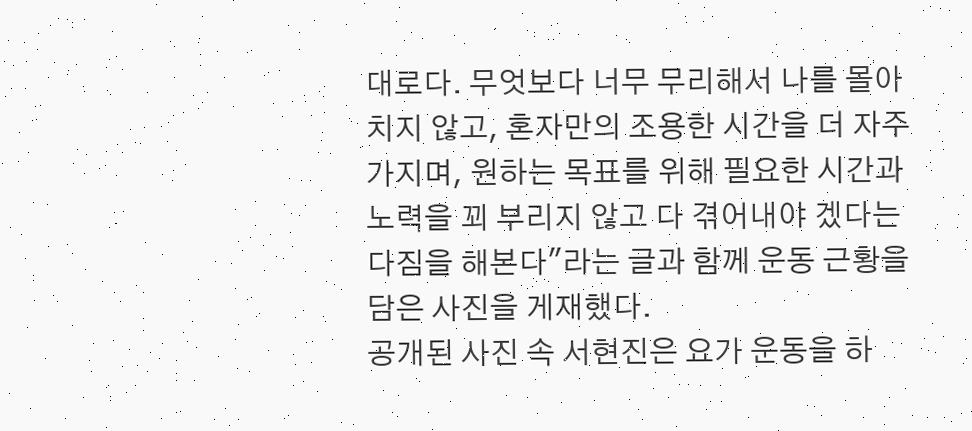대로다. 무엇보다 너무 무리해서 나를 몰아치지 않고, 혼자만의 조용한 시간을 더 자주 가지며, 원하는 목표를 위해 필요한 시간과 노력을 꾀 부리지 않고 다 겪어내야 겠다는 다짐을 해본다"라는 글과 함께 운동 근황을 담은 사진을 게재했다.
공개된 사진 속 서현진은 요가 운동을 하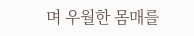며 우월한 몸매를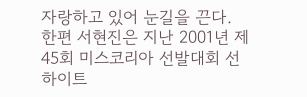자랑하고 있어 눈길을 끈다.
한편 서현진은 지난 2001년 제45회 미스코리아 선발대회 선 하이트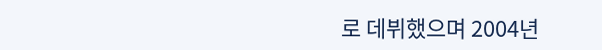로 데뷔했으며 2004년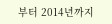부터 2014년까지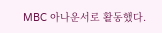MBC 아나운서로 활동했다.